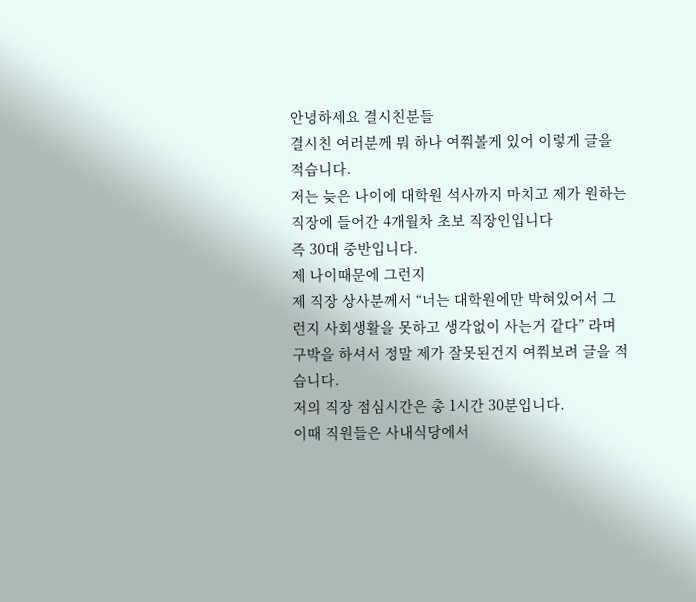안녕하세요 결시친분들
결시친 여러분께 뭐 하나 여쭤볼게 있어 이렇게 글을 적습니다.
저는 늦은 나이에 대학원 석사까지 마치고 제가 원하는 직장에 들어간 4개월차 초보 직장인입니다
즉 30대 중반입니다.
제 나이때문에 그런지
제 직장 상사분께서 “너는 대학원에만 박혀있어서 그런지 사회생활을 못하고 생각없이 사는거 같다” 라며 구박을 하셔서 정말 제가 잘못된건지 여쭤보려 글을 적습니다.
저의 직장 점심시간은 총 1시간 30분입니다.
이때 직원들은 사내식당에서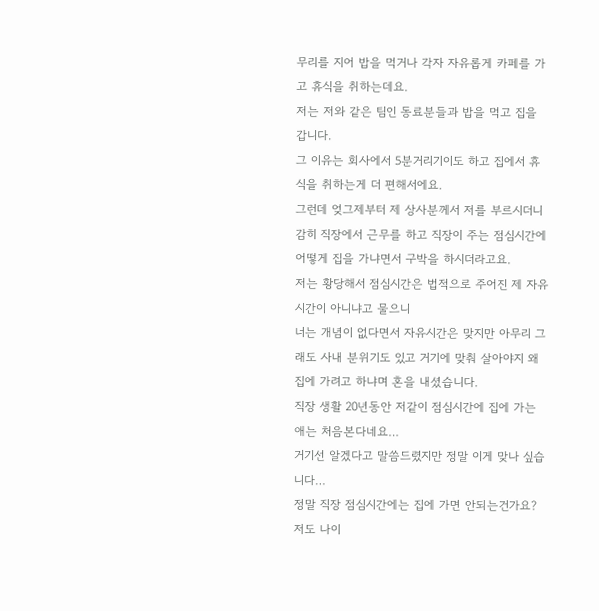무리를 지어 밥을 먹거나 각자 자유롭게 카페를 가고 휴식을 취하는데요.
저는 저와 같은 팀인 동료분들과 밥을 먹고 집을 갑니다.
그 이유는 회사에서 5분거리기이도 하고 집에서 휴식을 취하는게 더 편해서에요.
그런데 엊그제부터 제 상사분께서 저를 부르시더니
감히 직장에서 근무를 하고 직장이 주는 점심시간에 어떻게 집을 가냐면서 구박을 하시더라고요.
저는 황당해서 점심시간은 법적으로 주어진 제 자유시간이 아니냐고 물으니
너는 개념이 없다면서 자유시간은 맞지만 아무리 그래도 사내 분위기도 있고 거기에 맞춰 살아야지 왜 집에 가려고 하냐며 혼을 내셨습니다.
직장 생활 20년동안 저같이 점심시간에 집에 가는 애는 처음본다네요…
거기선 알겠다고 말씀드렸지만 정말 이게 맞나 싶습니다…
정말 직장 점심시간에는 집에 가면 안되는건가요?
저도 나이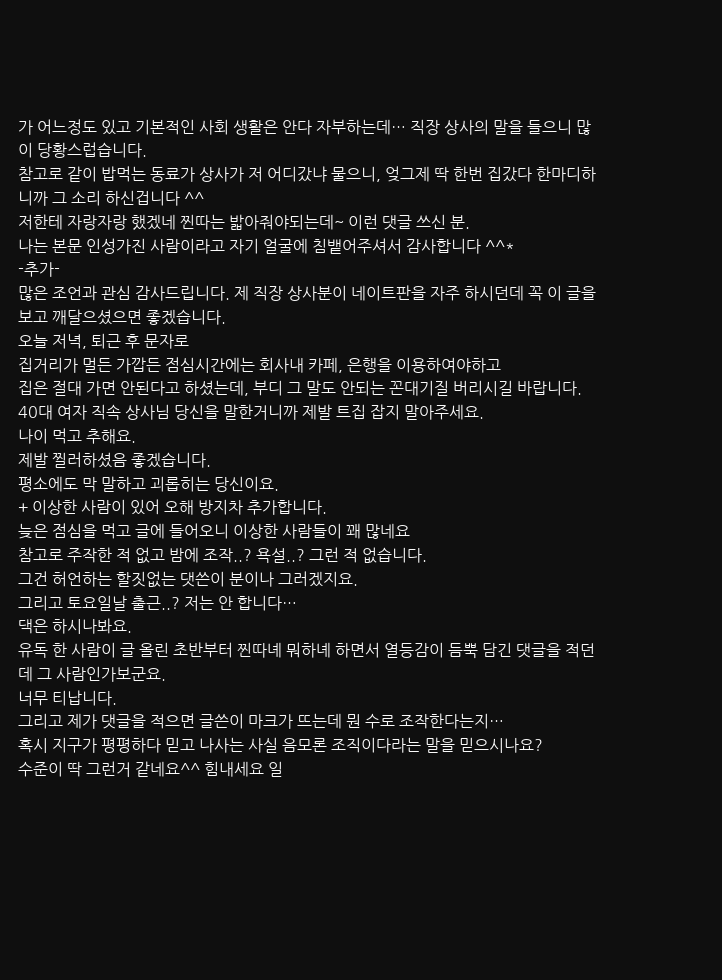가 어느정도 있고 기본적인 사회 생활은 안다 자부하는데… 직장 상사의 말을 들으니 많이 당황스럽습니다.
참고로 같이 밥먹는 동료가 상사가 저 어디갔냐 물으니, 엊그제 딱 한번 집갔다 한마디하니까 그 소리 하신겁니다 ^^
저한테 자랑자랑 했겠네 찐따는 밟아줘야되는데~ 이런 댓글 쓰신 분.
나는 본문 인성가진 사람이라고 자기 얼굴에 침뱉어주셔서 감사합니다 ^^*
-추가-
많은 조언과 관심 감사드립니다. 제 직장 상사분이 네이트판을 자주 하시던데 꼭 이 글을 보고 깨달으셨으면 좋겠습니다.
오늘 저녁, 퇴근 후 문자로
집거리가 멀든 가깝든 점심시간에는 회사내 카페, 은행을 이용하여야하고
집은 절대 가면 안된다고 하셨는데, 부디 그 말도 안되는 꼰대기질 버리시길 바랍니다.
40대 여자 직속 상사님 당신을 말한거니까 제발 트집 잡지 말아주세요.
나이 먹고 추해요.
제발 찔러하셨음 좋겠습니다.
평소에도 막 말하고 괴롭히는 당신이요.
+ 이상한 사람이 있어 오해 방지차 추가합니다.
늦은 점심을 먹고 글에 들어오니 이상한 사람들이 꽤 많네요
참고로 주작한 적 없고 밤에 조작..? 욕설..? 그런 적 없습니다.
그건 허언하는 할짓없는 댓쓴이 분이나 그러겠지요.
그리고 토요일날 출근..? 저는 안 합니다…
댁은 하시나봐요.
유독 한 사람이 글 올린 초반부터 찐따녜 뭐하녜 하면서 열등감이 듬뿍 담긴 댓글을 적던데 그 사람인가보군요.
너무 티납니다.
그리고 제가 댓글을 적으면 글쓴이 마크가 뜨는데 뭔 수로 조작한다는지…
혹시 지구가 평평하다 믿고 나사는 사실 음모론 조직이다라는 말을 믿으시나요?
수준이 딱 그런거 같네요^^ 힘내세요 일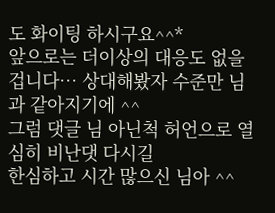도 화이팅 하시구요^^*
앞으로는 더이상의 대응도 없을겁니다… 상대해봤자 수준만 님과 같아지기에 ^^
그럼 댓글 님 아닌척 허언으로 열심히 비난댓 다시길
한심하고 시간 많으신 님아 ^^